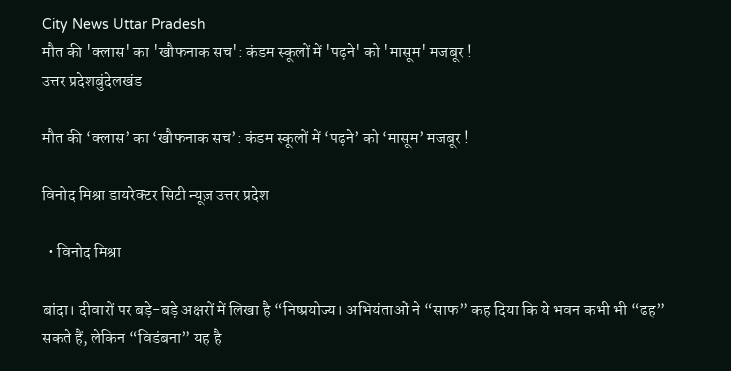City News Uttar Pradesh
मौत की 'क्लास' का 'खौफनाक सच': कंडम स्कूलों में 'पढ़ने' को 'मासूम' मजबूर !
उत्तर प्रदेशबुंदेलखंड

मौत की ‘क्लास’ का ‘खौफनाक सच’: कंडम स्कूलों में ‘पढ़ने’ को ‘मासूम’ मजबूर !

विनोद मिश्रा डायरेक्टर सिटी न्यूज़ उत्तर प्रदेश

  • विनोद मिश्रा

बांदा। दीवारों पर बड़े-बड़े अक्षरों में लिखा है “निष्प्रयोज्य। अभियंताओं ने “साफ” कह दिया कि ये भवन कभी भी “ढह” सकते हैं, लेकिन “विडंबना” यह है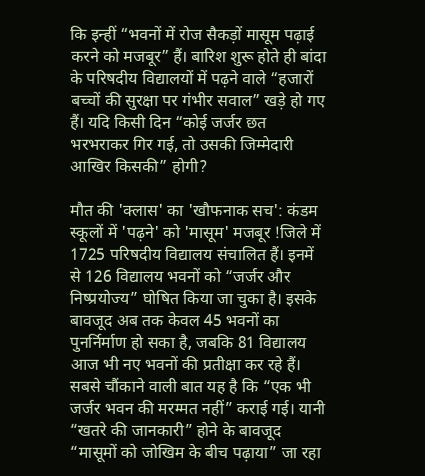कि इन्हीं “भवनों में रोज सैकड़ों मासूम पढ़ाई करने को मजबूर” हैं। बारिश शुरू होते ही बांदा के परिषदीय विद्यालयों में पढ़ने वाले “हजारों बच्चों की सुरक्षा पर गंभीर सवाल” खड़े हो गए हैं। यदि किसी दिन “कोई जर्जर छत भरभराकर गिर गई, तो उसकी जिम्मेदारी आखिर किसकी” होगी?

मौत की 'क्लास' का 'खौफनाक सच': कंडम स्कूलों में 'पढ़ने' को 'मासूम' मजबूर !जिले में 1725 परिषदीय विद्यालय संचालित हैं। इनमें से 126 विद्यालय भवनों को “जर्जर और निष्प्रयोज्य” घोषित किया जा चुका है। इसके बावजूद अब तक केवल 45 भवनों का पुनर्निर्माण हो सका है, जबकि 81 विद्यालय आज भी नए भवनों की प्रतीक्षा कर रहे हैं। सबसे चौंकाने वाली बात यह है कि “एक भी जर्जर भवन की मरम्मत नहीं” कराई गई। यानी “खतरे की जानकारी” होने के बावजूद “मासूमों को जोखिम के बीच पढ़ाया” जा रहा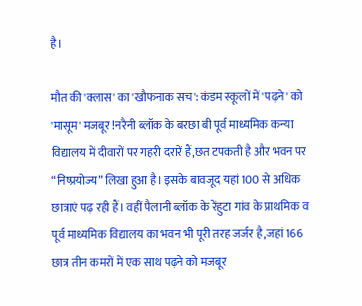है।

मौत की 'क्लास' का 'खौफनाक सच': कंडम स्कूलों में 'पढ़ने' को 'मासूम' मजबूर !नरैनी ब्लॉक के बरछा बी पूर्व माध्यमिक कन्या विद्यालय में दीवारों पर गहरी दरारें हैं,छत टपकती है और भवन पर “निष्प्रयोज्य” लिखा हुआ है। इसके बावजूद यहां 100 से अधिक छात्राएं पढ़ रही हैं। वहीं पैलानी ब्लॉक के रेंहुटा गांव के प्राथमिक व पूर्व माध्यमिक विद्यालय का भवन भी पूरी तरह जर्जर है,जहां 166 छात्र तीन कमरों में एक साथ पढ़ने को मजबूर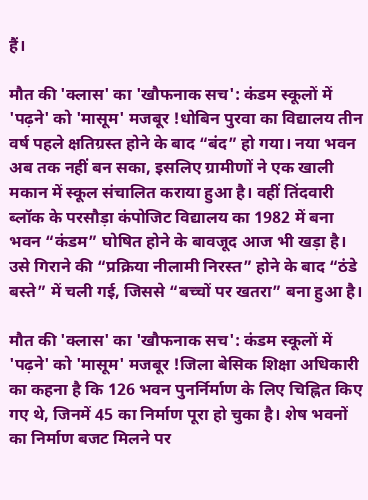हैं।

मौत की 'क्लास' का 'खौफनाक सच': कंडम स्कूलों में 'पढ़ने' को 'मासूम' मजबूर !धोबिन पुरवा का विद्यालय तीन वर्ष पहले क्षतिग्रस्त होने के बाद “बंद” हो गया। नया भवन अब तक नहीं बन सका, इसलिए ग्रामीणों ने एक खाली मकान में स्कूल संचालित कराया हुआ है। वहीं तिंदवारी ब्लॉक के परसौड़ा कंपोजिट विद्यालय का 1982 में बना भवन “कंडम” घोषित होने के बावजूद आज भी खड़ा है। उसे गिराने की “प्रक्रिया नीलामी निरस्त” होने के बाद “ठंडे बस्ते” में चली गई, जिससे “बच्चों पर खतरा” बना हुआ है।

मौत की 'क्लास' का 'खौफनाक सच': कंडम स्कूलों में 'पढ़ने' को 'मासूम' मजबूर !जिला बेसिक शिक्षा अधिकारी का कहना है कि 126 भवन पुनर्निर्माण के लिए चिह्नित किए गए थे, जिनमें 45 का निर्माण पूरा हो चुका है। शेष भवनों का निर्माण बजट मिलने पर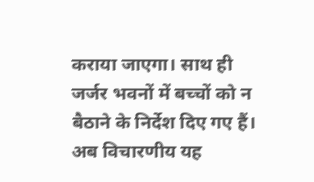कराया जाएगा। साथ ही जर्जर भवनों में बच्चों को न बैठाने के निर्देश दिए गए हैं। अब विचारणीय यह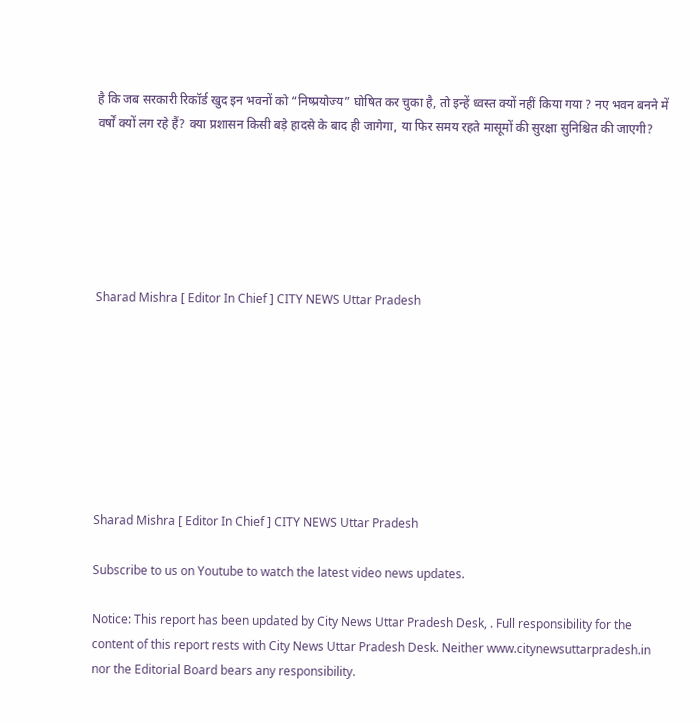है कि जब सरकारी रिकॉर्ड खुद इन भवनों को “निष्प्रयोज्य” घोषित कर चुका है, तो इन्हें ध्वस्त क्यों नहीं किया गया ? नए भवन बनने में वर्षों क्यों लग रहे हैं? क्या प्रशासन किसी बड़े हादसे के बाद ही जागेगा, या फिर समय रहते मासूमों की सुरक्षा सुनिश्चित की जाएगी?






Sharad Mishra [ Editor In Chief ] CITY NEWS Uttar Pradesh








Sharad Mishra [ Editor In Chief ] CITY NEWS Uttar Pradesh

Subscribe to us on Youtube to watch the latest video news updates.

Notice: This report has been updated by City News Uttar Pradesh Desk, . Full responsibility for the content of this report rests with City News Uttar Pradesh Desk. Neither www.citynewsuttarpradesh.in nor the Editorial Board bears any responsibility.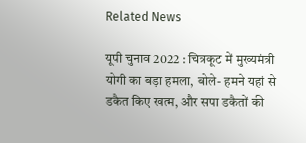Related News

यूपी चुनाव 2022 : चित्रकूट में मुख्यमंत्री योगी का बड़ा हमला, बोले- हमने यहां से डकैत किए खत्म, और सपा डकैतों की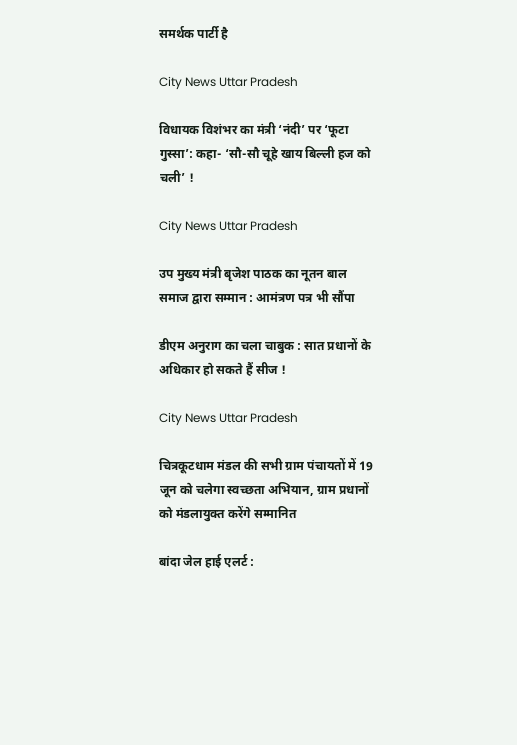समर्थक पार्टी है

City News Uttar Pradesh

विधायक विशंभर का मंत्री ‘नंदी’ पर ‘फूटा गुस्सा’: कहा- ‘सौ-सौ चूहे खाय बिल्ली हज को चली’ !

City News Uttar Pradesh

उप मुख्य मंत्री बृजेश पाठक का नूतन बाल समाज द्वारा सम्मान : आमंत्रण पत्र भी सौंपा

डीएम अनुराग का चला चाबुक : सात प्रधानों के अधिकार हो सकते हैं सीज !

City News Uttar Pradesh

चित्रकूटधाम मंडल की सभी ग्राम पंचायतों में 19 जून को चलेगा स्वच्छता अभियान, ग्राम प्रधानों को मंडलायुक्त करेंगे सम्मानित

बांदा जेल हाई एलर्ट :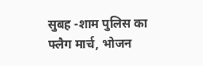सुबह -शाम पुलिस का फ्लैग मार्च, भोजन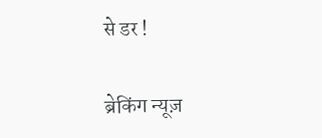से डर !

ब्रेकिंग न्यूज़